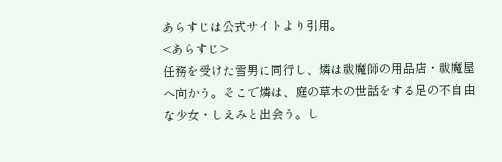あらすじは公式サイトより引用。
<あらすじ>
任務を受けた雪男に同行し、燐は祓魔師の用品店・祓魔屋へ向かう。そこで燐は、庭の草木の世話をする足の不自由な少女・しえみと出会う。し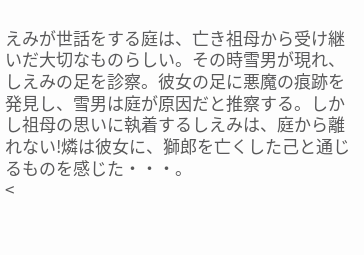えみが世話をする庭は、亡き祖母から受け継いだ大切なものらしい。その時雪男が現れ、しえみの足を診察。彼女の足に悪魔の痕跡を発見し、雪男は庭が原因だと推察する。しかし祖母の思いに執着するしえみは、庭から離れない!燐は彼女に、獅郎を亡くした己と通じるものを感じた・・・。
<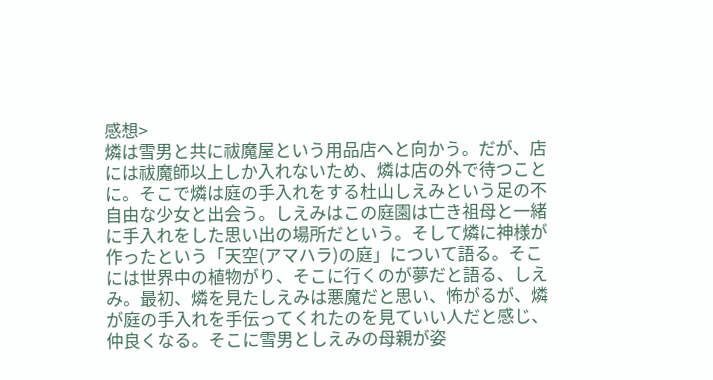感想>
燐は雪男と共に祓魔屋という用品店へと向かう。だが、店には祓魔師以上しか入れないため、燐は店の外で待つことに。そこで燐は庭の手入れをする杜山しえみという足の不自由な少女と出会う。しえみはこの庭園は亡き祖母と一緒に手入れをした思い出の場所だという。そして燐に神様が作ったという「天空(アマハラ)の庭」について語る。そこには世界中の植物がり、そこに行くのが夢だと語る、しえみ。最初、燐を見たしえみは悪魔だと思い、怖がるが、燐が庭の手入れを手伝ってくれたのを見ていい人だと感じ、仲良くなる。そこに雪男としえみの母親が姿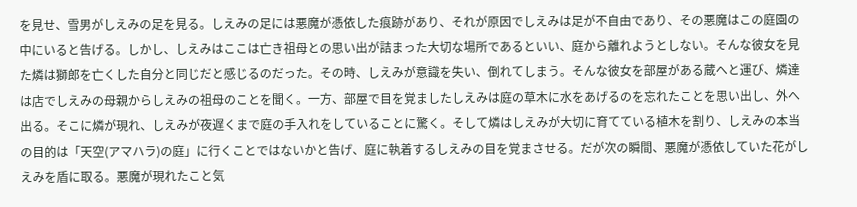を見せ、雪男がしえみの足を見る。しえみの足には悪魔が憑依した痕跡があり、それが原因でしえみは足が不自由であり、その悪魔はこの庭園の中にいると告げる。しかし、しえみはここは亡き祖母との思い出が詰まった大切な場所であるといい、庭から離れようとしない。そんな彼女を見た燐は獅郎を亡くした自分と同じだと感じるのだった。その時、しえみが意識を失い、倒れてしまう。そんな彼女を部屋がある蔵へと運び、燐達は店でしえみの母親からしえみの祖母のことを聞く。一方、部屋で目を覚ましたしえみは庭の草木に水をあげるのを忘れたことを思い出し、外へ出る。そこに燐が現れ、しえみが夜遅くまで庭の手入れをしていることに驚く。そして燐はしえみが大切に育てている植木を割り、しえみの本当の目的は「天空(アマハラ)の庭」に行くことではないかと告げ、庭に執着するしえみの目を覚まさせる。だが次の瞬間、悪魔が憑依していた花がしえみを盾に取る。悪魔が現れたこと気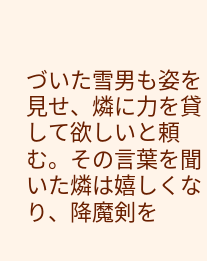づいた雪男も姿を見せ、燐に力を貸して欲しいと頼む。その言葉を聞いた燐は嬉しくなり、降魔剣を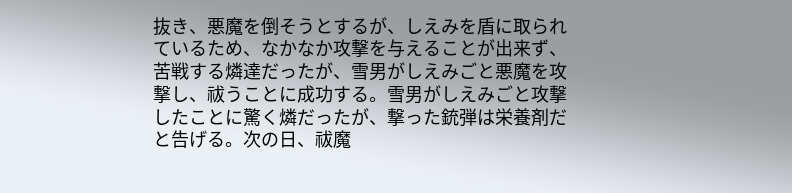抜き、悪魔を倒そうとするが、しえみを盾に取られているため、なかなか攻撃を与えることが出来ず、苦戦する燐達だったが、雪男がしえみごと悪魔を攻撃し、祓うことに成功する。雪男がしえみごと攻撃したことに驚く燐だったが、撃った銃弾は栄養剤だと告げる。次の日、祓魔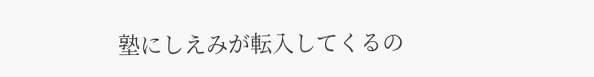塾にしえみが転入してくるの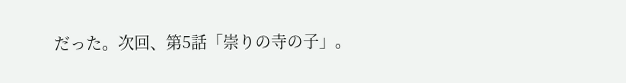だった。次回、第5話「崇りの寺の子」。